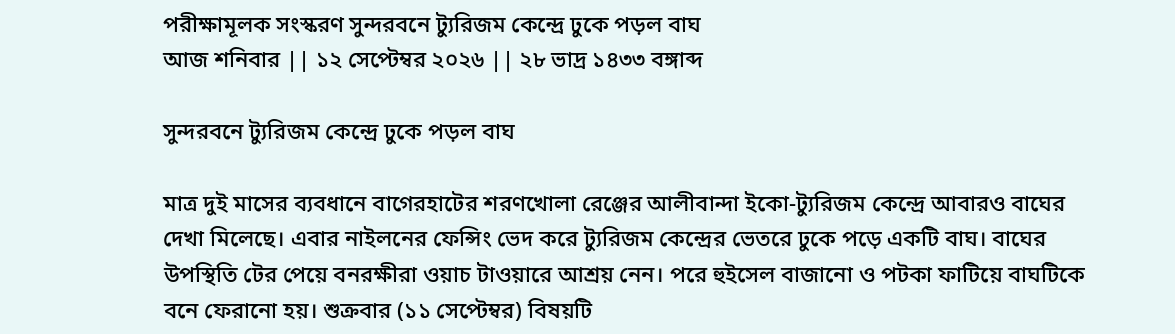পরীক্ষামূলক সংস্করণ সুন্দরবনে ট্যুরিজম কেন্দ্রে ঢুকে পড়ল বাঘ
আজ শনিবার || ১২ সেপ্টেম্বর ২০২৬ || ২৮ ভাদ্র ১৪৩৩ বঙ্গাব্দ

সুন্দরবনে ট্যুরিজম কেন্দ্রে ঢুকে পড়ল বাঘ

মাত্র দুই মাসের ব্যবধানে বাগেরহাটের শরণখোলা রেঞ্জের আলীবান্দা ইকো-ট্যুরিজম কেন্দ্রে আবারও বাঘের দেখা মিলেছে। এবার নাইলনের ফেন্সিং ভেদ করে ট্যুরিজম কেন্দ্রের ভেতরে ঢুকে পড়ে একটি বাঘ। বাঘের উপস্থিতি টের পেয়ে বনরক্ষীরা ওয়াচ টাওয়ারে আশ্রয় নেন। পরে হুইসেল বাজানো ও পটকা ফাটিয়ে বাঘটিকে বনে ফেরানো হয়। শুক্রবার (১১ সেপ্টেম্বর) বিষয়টি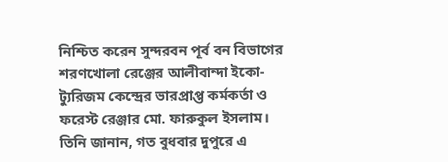নিশ্চিত করেন সুন্দরবন পূর্ব বন বিভাগের শরণখোলা রেঞ্জের আলীবান্দা ইকো-ট্যুরিজম কেন্দ্রের ভারপ্রাপ্ত কর্মকর্তা ও ফরেস্ট রেঞ্জার মো. ফারুকুল ইসলাম। তিনি জানান, গত বুধবার দুপুরে এ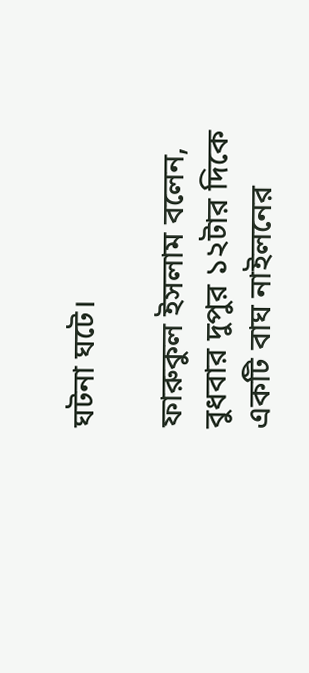ঘটনা ঘটে।

ফারুকুল ইসলাম বলেন, বুধবার দুপুর ১২টার দিকে একটি বাঘ নাইলনের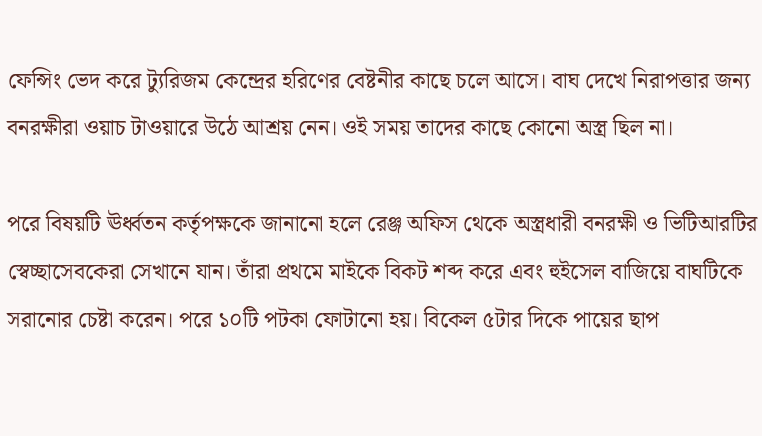ফেন্সিং ভেদ করে ট্যুরিজম কেন্দ্রের হরিণের বেষ্টনীর কাছে চলে আসে। বাঘ দেখে নিরাপত্তার জন্য বনরক্ষীরা ওয়াচ টাওয়ারে উঠে আশ্রয় নেন। ওই সময় তাদের কাছে কোনো অস্ত্র ছিল না।

পরে বিষয়টি ঊর্ধ্বতন কর্তৃপক্ষকে জানানো হলে রেঞ্জ অফিস থেকে অস্ত্রধারী বনরক্ষী ও ভিটিআরটির স্বেচ্ছাসেবকেরা সেখানে যান। তাঁরা প্রথমে মাইকে বিকট শব্দ করে এবং হুইসেল বাজিয়ে বাঘটিকে সরানোর চেষ্টা করেন। পরে ১০টি পটকা ফোটানো হয়। বিকেল ৫টার দিকে পায়ের ছাপ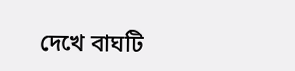দেখে বাঘটি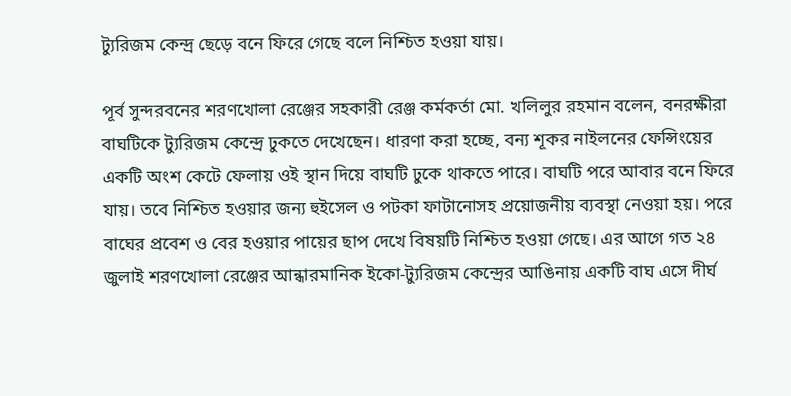ট্যুরিজম কেন্দ্র ছেড়ে বনে ফিরে গেছে বলে নিশ্চিত হওয়া যায়।

পূর্ব সুন্দরবনের শরণখোলা রেঞ্জের সহকারী রেঞ্জ কর্মকর্তা মো. খলিলুর রহমান বলেন, বনরক্ষীরা বাঘটিকে ট্যুরিজম কেন্দ্রে ঢুকতে দেখেছেন। ধারণা করা হচ্ছে, বন্য শূকর নাইলনের ফেন্সিংয়ের একটি অংশ কেটে ফেলায় ওই স্থান দিয়ে বাঘটি ঢুকে থাকতে পারে। বাঘটি পরে আবার বনে ফিরে যায়। তবে নিশ্চিত হওয়ার জন্য হুইসেল ও পটকা ফাটানোসহ প্রয়োজনীয় ব্যবস্থা নেওয়া হয়। পরে বাঘের প্রবেশ ও বের হওয়ার পায়ের ছাপ দেখে বিষয়টি নিশ্চিত হওয়া গেছে। এর আগে গত ২৪ জুলাই শরণখোলা রেঞ্জের আন্ধারমানিক ইকো-ট্যুরিজম কেন্দ্রের আঙিনায় একটি বাঘ এসে দীর্ঘ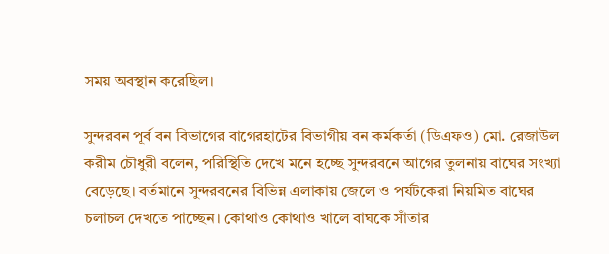সময় অবস্থান করেছিল।

সুন্দরবন পূর্ব বন বিভাগের বাগেরহাটের বিভাগীয় বন কর্মকর্তা (ডিএফও) মো. রেজাউল করীম চৌধুরী বলেন, পরিস্থিতি দেখে মনে হচ্ছে সুন্দরবনে আগের তুলনায় বাঘের সংখ্যা বেড়েছে। বর্তমানে সুন্দরবনের বিভিন্ন এলাকায় জেলে ও পর্যটকেরা নিয়মিত বাঘের চলাচল দেখতে পাচ্ছেন। কোথাও কোথাও খালে বাঘকে সাঁতার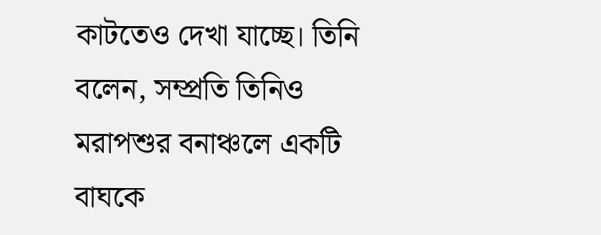কাটতেও দেখা যাচ্ছে। তিনি বলেন, সম্প্রতি তিনিও মরাপশুর বনাঞ্চলে একটি বাঘকে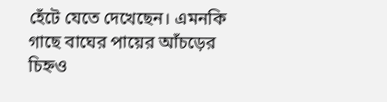হেঁটে যেতে দেখেছেন। এমনকি গাছে বাঘের পায়ের আঁচড়ের চিহ্নও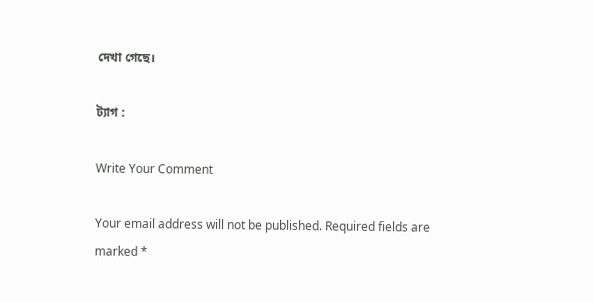দেখা গেছে।

ট্যাগ :

Write Your Comment

Your email address will not be published. Required fields are marked *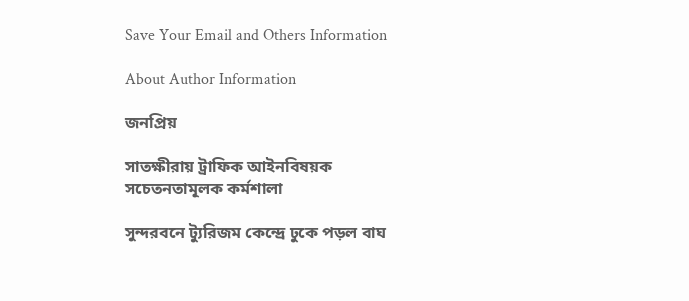Save Your Email and Others Information

About Author Information

জনপ্রিয়

সাতক্ষীরায় ট্রাফিক আইনবিষয়ক সচেতনতামূলক কর্মশালা

সুন্দরবনে ট্যুরিজম কেন্দ্রে ঢুকে পড়ল বাঘ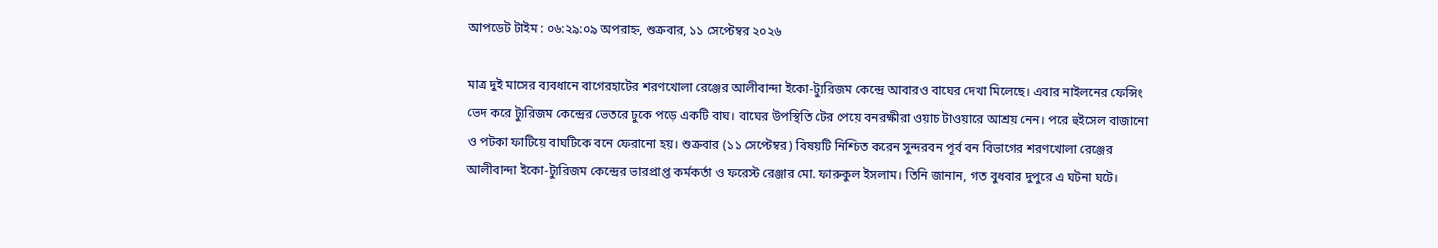আপডেট টাইম : ০৬:২৯:০৯ অপরাহ্ন, শুক্রবার, ১১ সেপ্টেম্বর ২০২৬

মাত্র দুই মাসের ব্যবধানে বাগেরহাটের শরণখোলা রেঞ্জের আলীবান্দা ইকো-ট্যুরিজম কেন্দ্রে আবারও বাঘের দেখা মিলেছে। এবার নাইলনের ফেন্সিং ভেদ করে ট্যুরিজম কেন্দ্রের ভেতরে ঢুকে পড়ে একটি বাঘ। বাঘের উপস্থিতি টের পেয়ে বনরক্ষীরা ওয়াচ টাওয়ারে আশ্রয় নেন। পরে হুইসেল বাজানো ও পটকা ফাটিয়ে বাঘটিকে বনে ফেরানো হয়। শুক্রবার (১১ সেপ্টেম্বর) বিষয়টি নিশ্চিত করেন সুন্দরবন পূর্ব বন বিভাগের শরণখোলা রেঞ্জের আলীবান্দা ইকো-ট্যুরিজম কেন্দ্রের ভারপ্রাপ্ত কর্মকর্তা ও ফরেস্ট রেঞ্জার মো. ফারুকুল ইসলাম। তিনি জানান, গত বুধবার দুপুরে এ ঘটনা ঘটে।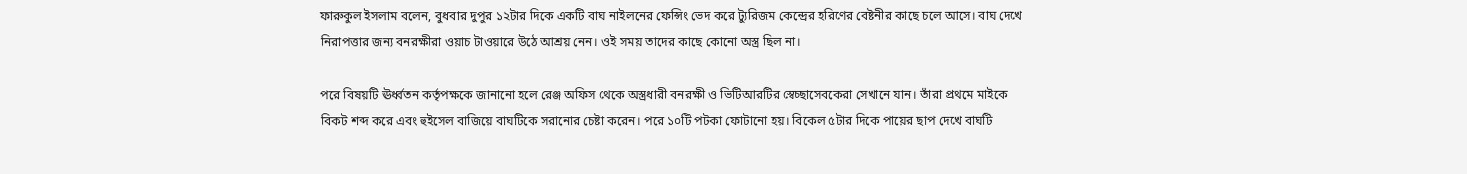ফারুকুল ইসলাম বলেন, বুধবার দুপুর ১২টার দিকে একটি বাঘ নাইলনের ফেন্সিং ভেদ করে ট্যুরিজম কেন্দ্রের হরিণের বেষ্টনীর কাছে চলে আসে। বাঘ দেখে নিরাপত্তার জন্য বনরক্ষীরা ওয়াচ টাওয়ারে উঠে আশ্রয় নেন। ওই সময় তাদের কাছে কোনো অস্ত্র ছিল না।

পরে বিষয়টি ঊর্ধ্বতন কর্তৃপক্ষকে জানানো হলে রেঞ্জ অফিস থেকে অস্ত্রধারী বনরক্ষী ও ভিটিআরটির স্বেচ্ছাসেবকেরা সেখানে যান। তাঁরা প্রথমে মাইকে বিকট শব্দ করে এবং হুইসেল বাজিয়ে বাঘটিকে সরানোর চেষ্টা করেন। পরে ১০টি পটকা ফোটানো হয়। বিকেল ৫টার দিকে পায়ের ছাপ দেখে বাঘটি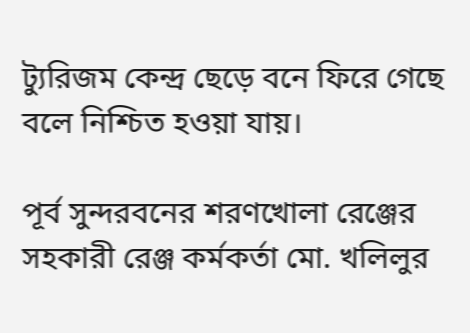ট্যুরিজম কেন্দ্র ছেড়ে বনে ফিরে গেছে বলে নিশ্চিত হওয়া যায়।

পূর্ব সুন্দরবনের শরণখোলা রেঞ্জের সহকারী রেঞ্জ কর্মকর্তা মো. খলিলুর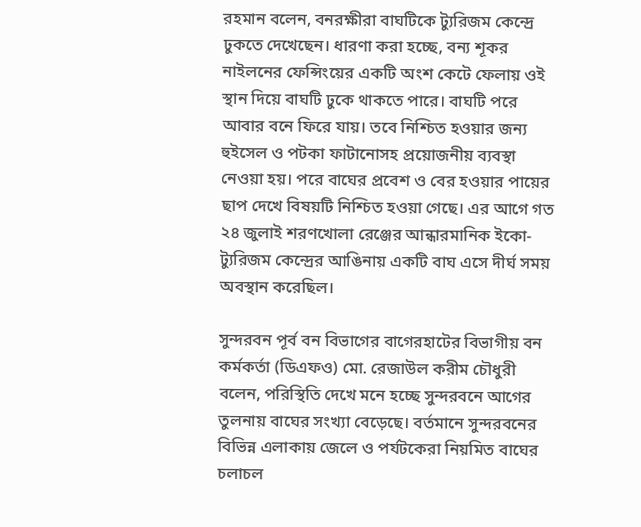রহমান বলেন, বনরক্ষীরা বাঘটিকে ট্যুরিজম কেন্দ্রে ঢুকতে দেখেছেন। ধারণা করা হচ্ছে, বন্য শূকর নাইলনের ফেন্সিংয়ের একটি অংশ কেটে ফেলায় ওই স্থান দিয়ে বাঘটি ঢুকে থাকতে পারে। বাঘটি পরে আবার বনে ফিরে যায়। তবে নিশ্চিত হওয়ার জন্য হুইসেল ও পটকা ফাটানোসহ প্রয়োজনীয় ব্যবস্থা নেওয়া হয়। পরে বাঘের প্রবেশ ও বের হওয়ার পায়ের ছাপ দেখে বিষয়টি নিশ্চিত হওয়া গেছে। এর আগে গত ২৪ জুলাই শরণখোলা রেঞ্জের আন্ধারমানিক ইকো-ট্যুরিজম কেন্দ্রের আঙিনায় একটি বাঘ এসে দীর্ঘ সময় অবস্থান করেছিল।

সুন্দরবন পূর্ব বন বিভাগের বাগেরহাটের বিভাগীয় বন কর্মকর্তা (ডিএফও) মো. রেজাউল করীম চৌধুরী বলেন, পরিস্থিতি দেখে মনে হচ্ছে সুন্দরবনে আগের তুলনায় বাঘের সংখ্যা বেড়েছে। বর্তমানে সুন্দরবনের বিভিন্ন এলাকায় জেলে ও পর্যটকেরা নিয়মিত বাঘের চলাচল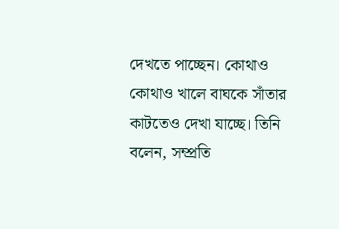দেখতে পাচ্ছেন। কোথাও কোথাও খালে বাঘকে সাঁতার কাটতেও দেখা যাচ্ছে। তিনি বলেন, সম্প্রতি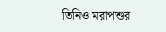তিনিও মরাপশুর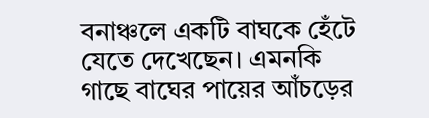বনাঞ্চলে একটি বাঘকে হেঁটে যেতে দেখেছেন। এমনকি গাছে বাঘের পায়ের আঁচড়ের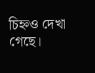চিহ্নও দেখা গেছে।